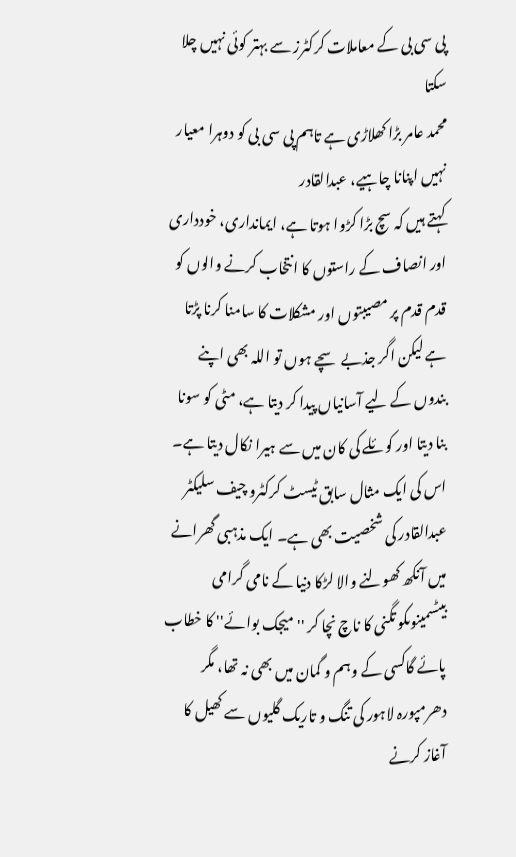پی سی بی کے معاملات کرکٹرز سے بہتر کوئی نہیں چلا سکتا
محمد عامر بڑا کھلاڑی ہے تاہم پی سی بی کو دوہرا معیار نہیں اپنانا چاہیے، عبدالقادر
کہتے ہیں کہ سچ بڑا کڑوا ہوتا ہے، ایمانداری، خودداری اور انصاف کے راستوں کا انتخاب کرنے والوں کو قدم قدم پر مصیبتوں اور مشکلات کا سامنا کرنا پڑتا ہے لیکن اگر جذبے سچے ہوں تو اللہ بھی اپنے بندوں کے لیے آسانیاں پیدا کر دیتا ہے، مٹی کو سونا بنا دیتا اور کوئلے کی کان میں سے ہیرا نکال دیتا ہے۔
اس کی ایک مثال سابق ٹیسٹ کرکٹرو چیف سلیکٹر عبدالقادر کی شخصیت بھی ہے۔ ایک مذہبی گھرانے میں آنکھ کھولنے والا لڑکا دنیا کے نامی گرامی بیٹسمینوںکو تگنی کا ناچ نچا کر ''میجک بوائے'' کا خطاب پائے گاکسی کے وہم و گمان میں بھی نہ تھا، مگر دھرمپورہ لاہور کی تنگ و تاریک گلیوں سے کھیل کا آغاز کرنے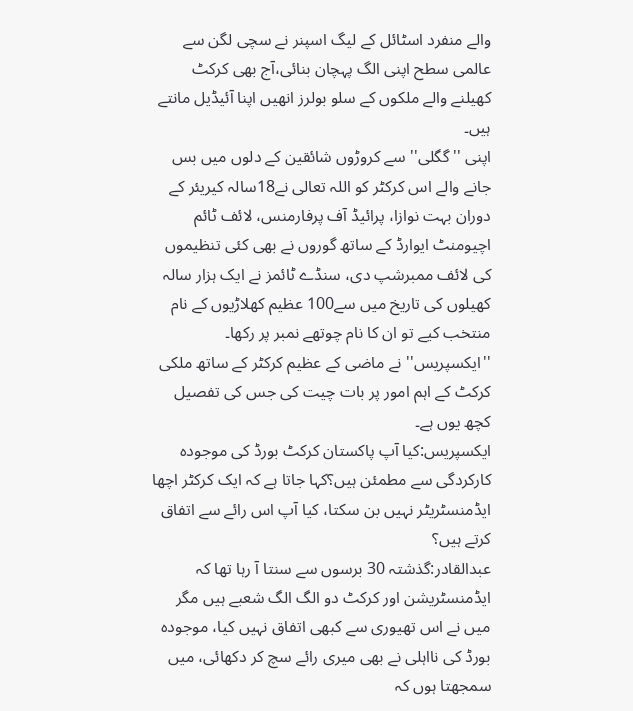والے منفرد اسٹائل کے لیگ اسپنر نے سچی لگن سے عالمی سطح اپنی الگ پہچان بنائی،آج بھی کرکٹ کھیلنے والے ملکوں کے سلو بولرز انھیں اپنا آئیڈیل مانتے ہیں۔
اپنی ''گگلی'' سے کروڑوں شائقین کے دلوں میں بس جانے والے اس کرکٹر کو اللہ تعالی نے18سالہ کیریئر کے دوران بہت نوازا، پرائیڈ آف پرفارمنس، لائف ٹائم اچیومنٹ ایوارڈ کے ساتھ گوروں نے بھی کئی تنظیموں کی لائف ممبرشپ دی، سنڈے ٹائمز نے ایک ہزار سالہ کھیلوں کی تاریخ میں سے100 عظیم کھلاڑیوں کے نام منتخب کیے تو ان کا نام چوتھے نمبر پر رکھا۔ ''ایکسپریس'' نے ماضی کے عظیم کرکٹر کے ساتھ ملکی کرکٹ کے اہم امور پر بات چیت کی جس کی تفصیل کچھ یوں ہے۔
ایکسپریس:کیا آپ پاکستان کرکٹ بورڈ کی موجودہ کارکردگی سے مطمئن ہیں؟کہا جاتا ہے کہ ایک کرکٹر اچھا ایڈمنسٹریٹر نہیں بن سکتا، کیا آپ اس رائے سے اتفاق کرتے ہیں؟
عبدالقادر:گذشتہ 30 برسوں سے سنتا آ رہا تھا کہ ایڈمنسٹریشن اور کرکٹ دو الگ الگ شعبے ہیں مگر میں نے اس تھیوری سے کبھی اتفاق نہیں کیا، موجودہ بورڈ کی نااہلی نے بھی میری رائے سچ کر دکھائی، میں سمجھتا ہوں کہ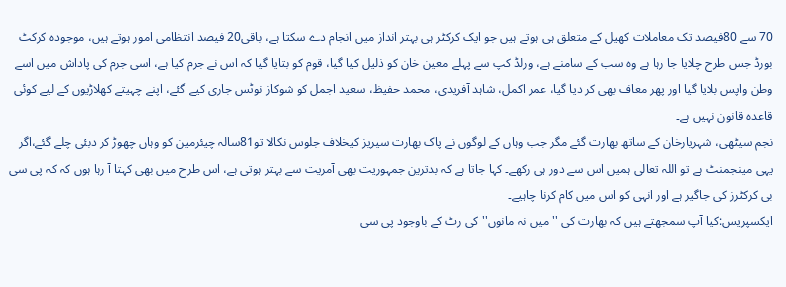70 سے 80فیصد تک معاملات کھیل کے متعلق ہی ہوتے ہیں جو ایک کرکٹر ہی بہتر انداز میں انجام دے سکتا ہے، باقی20 فیصد انتظامی امور ہوتے ہیں، موجودہ کرکٹ بورڈ جس طرح چلایا جا رہا ہے وہ سب کے سامنے ہے، ورلڈ کپ سے پہلے معین خان کو ذلیل کیا گیا، قوم کو بتایا گیا کہ اس نے جرم کیا ہے، اسی جرم کی پاداش میں اسے وطن واپس بلایا گیا اور پھر معاف بھی کر دیا گیا، عمر اکمل، شاہد آفریدی، محمد حفیظ، سعید اجمل کو شوکاز نوٹس جاری کیے گئے، اپنے چہیتے کھلاڑیوں کے لیے کوئی قاعدہ قانون نہیں ہے۔
نجم سیٹھی، شہریارخان کے ساتھ بھارت گئے مگر جب وہاں کے لوگوں نے پاک بھارت سیریز کیخلاف جلوس نکالا تو81سالہ چیئرمین کو وہاں چھوڑ کر دبئی چلے گئے،اگر یہی مینجمنٹ ہے تو اللہ تعالی ہمیں اس سے دور ہی رکھے۔ کہا جاتا ہے کہ بدترین جمہوریت بھی آمریت سے بہتر ہوتی ہے، اس طرح میں بھی کہتا آ رہا ہوں کہ کہ پی سی بی کرکٹرز کی جاگیر ہے اور انہی کو اس میں کام کرنا چاہیے۔
ایکسپریس:کیا آپ سمجھتے ہیں کہ بھارت کی ''میں نہ مانوں'' کی رٹ کے باوجود پی سی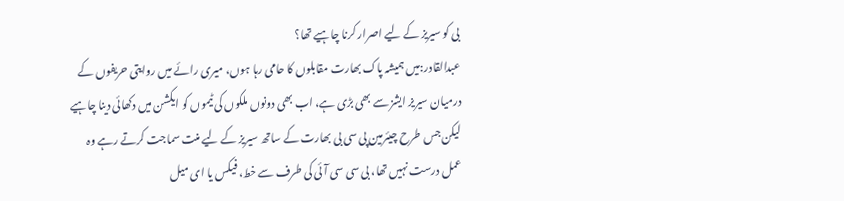بی کو سیریز کے لیے اصرار کرنا چاہیے تھا؟
عبدالقادر:میں ہمیشہ پاک بھارت مقابلوں کا حامی رہا ہوں، میری رائے میں روایتی حریفوں کے درمیان سیریز ایشز سے بھی بڑی ہے، اب بھی دونوں ملکوں کی ٹیموں کو ایکشن میں دکھائی دینا چاہیے لیکن جس طرح چیئرمین پی سی بی بھارت کے ساتھ سیریز کے لیے منت سماجت کرتے رہے وہ عمل درست نہیں تھا، بی سی سی آئی کی طرف سے خط، فیکس یا ای میل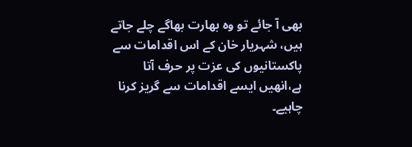بھی آ جائے تو وہ بھارت بھاگے چلے جاتے ہیں، شہریار خان کے اس اقدامات سے پاکستانیوں کی عزت پر حرف آتا ہے،انھیں ایسے اقدامات سے گریز کرنا چاہیے۔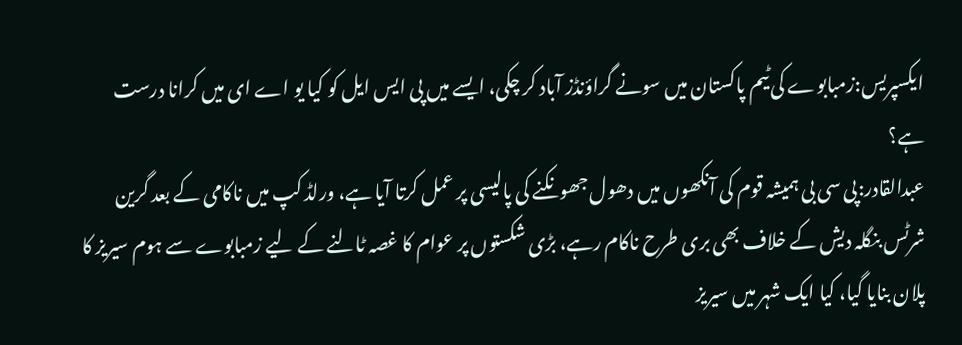ایکسپریس:زمبابوے کی ٹیم پاکستان میں سونے گراؤنڈز آباد کر چکی، ایسے میں پی ایس ایل کو کیا یو اے ای میں کرانا درست ہے؟
عبدالقادر:پی سی بی ہمیشہ قوم کی آنکھوں میں دھول جھونکنے کی پالیسی پر عمل کرتا آیا ہے، ورلڈ کپ میں ناکامی کے بعد گرین شرٹس بنگلہ دیش کے خلاف بھی بری طرح ناکام رہے، بڑی شکستوں پر عوام کا غصہ ٹالنے کے لیے زمبابوے سے ہوم سیریز کا پلان بنایا گیا، کیا ایک شہر میں سیریز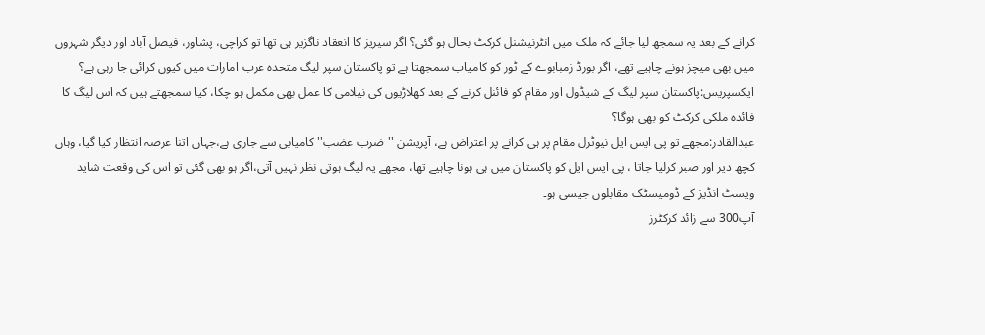کرانے کے بعد یہ سمجھ لیا جائے کہ ملک میں انٹرنیشنل کرکٹ بحال ہو گئی؟ اگر سیریز کا انعقاد ناگزیر ہی تھا تو کراچی، پشاور، فیصل آباد اور دیگر شہروں میں بھی میچز ہونے چاہیے تھے، اگر بورڈ زمبابوے کے ٹور کو کامیاب سمجھتا ہے تو پاکستان سپر لیگ متحدہ عرب امارات میں کیوں کرائی جا رہی ہے؟
ایکسپریس:پاکستان سپر لیگ کے شیڈول اور مقام کو فائنل کرنے کے بعد کھلاڑیوں کی نیلامی کا عمل بھی مکمل ہو چکا، کیا سمجھتے ہیں کہ اس لیگ کا فائدہ ملکی کرکٹ کو بھی ہوگا؟
عبدالقادر:مجھے تو پی ایس ایل نیوٹرل مقام پر ہی کرانے پر اعتراض ہے، آپریشن ''ضرب عضب'' کامیابی سے جاری ہے،جہاں اتنا عرصہ انتظار کیا گیا، وہاں کچھ دیر اور صبر کرلیا جاتا ، پی ایس ایل کو پاکستان میں ہی ہونا چاہیے تھا، مجھے یہ لیگ ہوتی نظر نہیں آتی،اگر ہو بھی گئی تو اس کی وقعت شاید ویسٹ انڈیز کے ڈومیسٹک مقابلوں جیسی ہو۔
آپ300 سے زائد کرکٹرز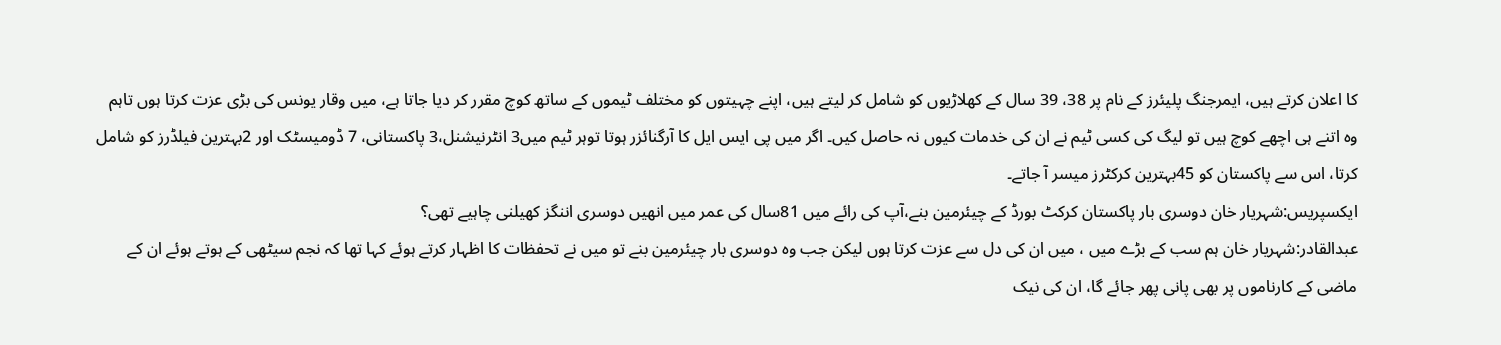کا اعلان کرتے ہیں، ایمرجنگ پلیئرز کے نام پر 38، 39 سال کے کھلاڑیوں کو شامل کر لیتے ہیں، اپنے چہیتوں کو مختلف ٹیموں کے ساتھ کوچ مقرر کر دیا جاتا ہے، میں وقار یونس کی بڑی عزت کرتا ہوں تاہم وہ اتنے ہی اچھے کوچ ہیں تو لیگ کی کسی ٹیم نے ان کی خدمات کیوں نہ حاصل کیں۔ اگر میں پی ایس ایل کا آرگنائزر ہوتا توہر ٹیم میں3 انٹرنیشنل،3 پاکستانی، 7 ڈومیسٹک اور 2بہترین فیلڈرز کو شامل کرتا، اس سے پاکستان کو 45بہترین کرکٹرز میسر آ جاتے۔
ایکسپریس:شہریار خان دوسری بار پاکستان کرکٹ بورڈ کے چیئرمین بنے،آپ کی رائے میں 81سال کی عمر میں انھیں دوسری اننگز کھیلنی چاہیے تھی؟
عبدالقادر:شہریار خان ہم سب کے بڑے میں ، میں ان کی دل سے عزت کرتا ہوں لیکن جب وہ دوسری بار چیئرمین بنے تو میں نے تحفظات کا اظہار کرتے ہوئے کہا تھا کہ نجم سیٹھی کے ہوتے ہوئے ان کے ماضی کے کارناموں پر بھی پانی پھر جائے گا، ان کی نیک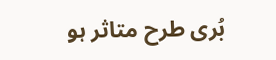بُری طرح متاثر ہو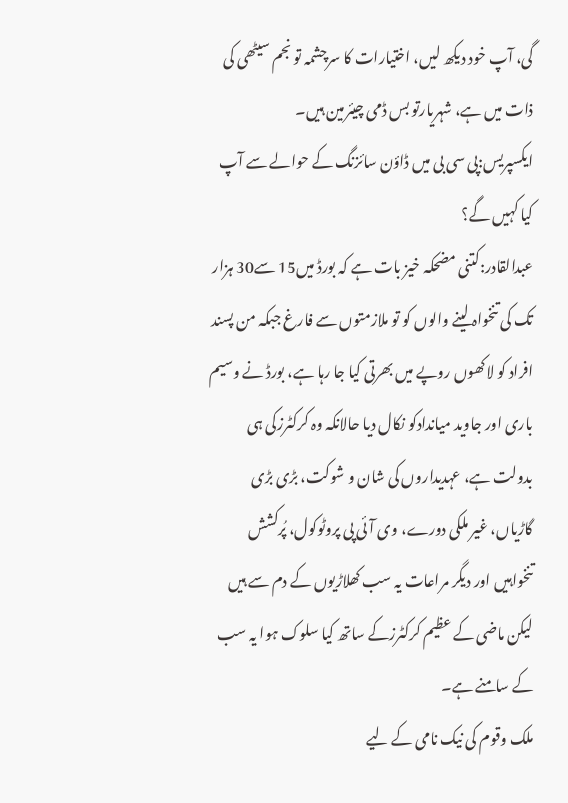گی، آپ خود دیکھ لیں، اختیارات کا سرچشمہ تو نجم سیٹھی کی ذات میں ہے، شہریارتو بس ڈمی چیئرمین ہیں۔
ایکسپریس:پی سی بی میں ڈاؤن سائزنگ کے حوالے سے آپ کیا کہیں گے؟
عبدالقادر:کتنی مضحکہ خیز بات ہے کہ بورڈ میں15 سے30 ہزار تک کی تنخواہ لینے والوں کو تو ملازمتوں سے فارغ جبکہ من پسند افراد کو لاکھوں روپے میں بھرتی کیا جا رہا ہے، بورڈ نے وسیم باری اور جاوید میاندادکو نکال دیا حالانکہ وہ کرکٹرزکی ہی بدولت ہے، عہدیداروں کی شان و شوکت، بڑی بڑی گاڑیاں، غیر ملکی دورے، وی آئی پی پروٹوکول، پُرکشش تنخواہیں اور دیگر مراعات یہ سب کھلاڑیوں کے دم سے ہیں لیکن ماضی کے عظیم کرکٹرزکے ساتھ کیا سلوک ہوا یہ سب کے سامنے ہے۔
ملک وقوم کی نیک نامی کے لیے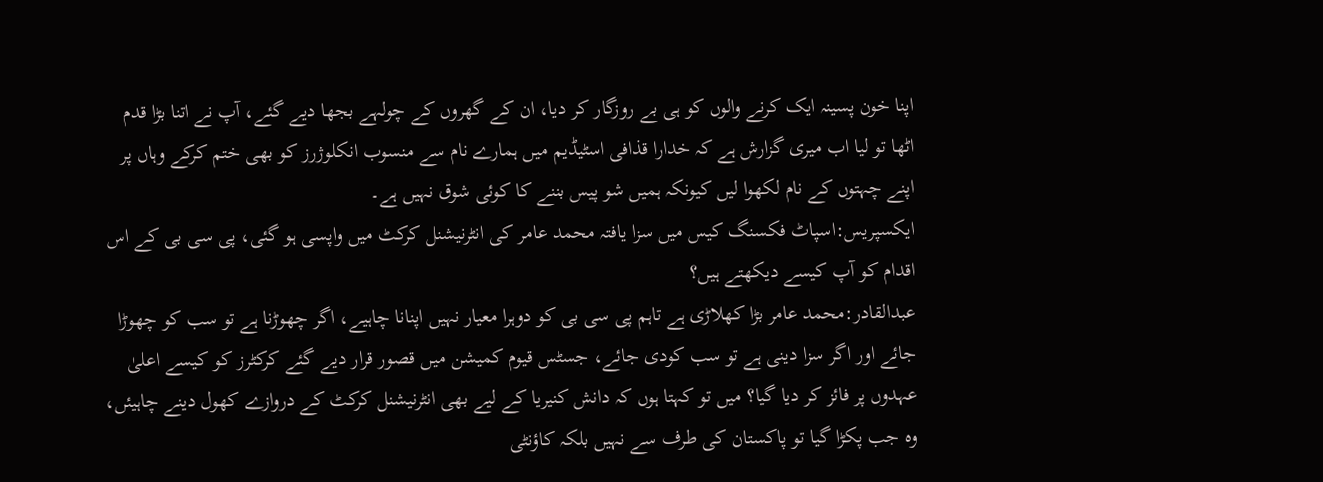اپنا خون پسینہ ایک کرنے والوں کو ہی بے روزگار کر دیا، ان کے گھروں کے چولہے بجھا دیے گئے، آپ نے اتنا بڑا قدم اٹھا تو لیا اب میری گزارش ہے کہ خدارا قذافی اسٹیڈیم میں ہمارے نام سے منسوب انکلوژرز کو بھی ختم کرکے وہاں پر اپنے چہتوں کے نام لکھوا لیں کیونکہ ہمیں شو پیس بننے کا کوئی شوق نہیں ہے۔
ایکسپریس:اسپاٹ فکسنگ کیس میں سزا یافتہ محمد عامر کی انٹرنیشنل کرکٹ میں واپسی ہو گئی، پی سی بی کے اس اقدام کو آپ کیسے دیکھتے ہیں؟
عبدالقادر:محمد عامر بڑا کھلاڑی ہے تاہم پی سی بی کو دوہرا معیار نہیں اپنانا چاہیے، اگر چھوڑنا ہے تو سب کو چھوڑا جائے اور اگر سزا دینی ہے تو سب کودی جائے، جسٹس قیوم کمیشن میں قصور قرار دیے گئے کرکٹرز کو کیسے اعلیٰ عہدوں پر فائز کر دیا گیا؟ میں تو کہتا ہوں کہ دانش کنیریا کے لیے بھی انٹرنیشنل کرکٹ کے دروازے کھول دینے چاہیئں، وہ جب پکڑا گیا تو پاکستان کی طرف سے نہیں بلکہ کاؤنٹی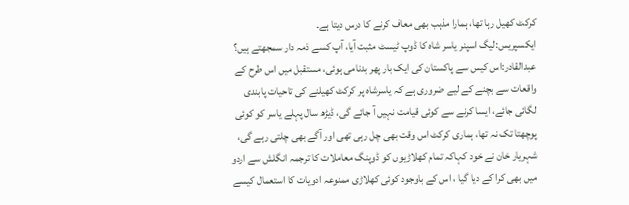کرکٹ کھیل رہا تھا، ہمارا مذہب بھی معاف کرنے کا درس دیتا ہے۔
ایکسپریس:لیگ اسپنر یاسر شاہ کا ڈوپ ٹیسٹ مثبت آیا، آپ کسے ذمہ دار سمجھتے ہیں؟
عبدالقادر:اس کیس سے پاکستان کی ایک بار پھر بدنامی ہوئی، مستقبل میں اس طرح کے واقعات سے بچنے کے لیے ضروری ہے کہ یاسرشاہ پر کرکٹ کھیلنے کی تاحیات پابندی لگائی جائے، ایسا کرنے سے کوئی قیامت نہیں آ جائے گی، ڈیڑھ سال پہلے یاسر کو کوئی پوچھتا تک نہ تھا، ہماری کرکٹ اس وقت بھی چل رہی تھی اور آگے بھی چلتی رہے گی، شہریار خان نے خود کہاکہ تمام کھلاڑیوں کو ڈوپنگ معاملات کا ترجمہ انگلش سے اردو میں بھی کرا کے دیا گیا ، اس کے باوجود کوئی کھلاڑی ممنوعہ ادویات کا استعمال کیسے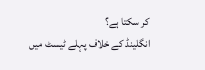کر سکتا ہے؟
انگلینڈ کے خلاف پہلے ٹیسٹ میں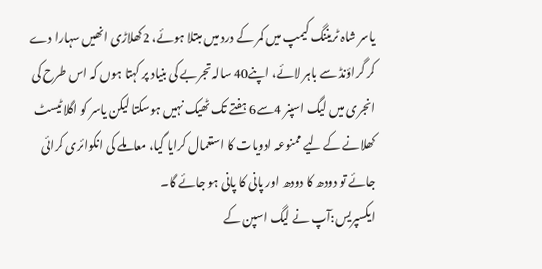یاسر شاہ ٹریننگ کیمپ میں کمر کے درد میں مبتلا ہوئے، 2کھلاڑی انھیں سہارا دے کر گراؤنڈ سے باہر لائے، اپنے40 سالہ تجربے کی بنیاد پر کہتا ہوں کہ اس طرح کی انجری میں لیگ اسپنر 4سے6 ہفتے تک ٹھیک نہیں ہوسکتا لیکن یاسر کو اگلا ٹیسٹ کھلانے کے لیے ممنوعہ ادویات کا استعمال کرایا گیا، معاملے کی انکوائری کرائی جائے تو دودھ کا دودھ اور پانی کا پانی ہو جائے گا۔
ایکسپریس:آپ نے لیگ اسپن کے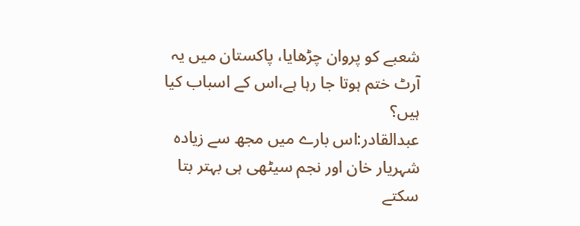شعبے کو پروان چڑھایا، پاکستان میں یہ آرٹ ختم ہوتا جا رہا ہے،اس کے اسباب کیا ہیں؟
عبدالقادر:اس بارے میں مجھ سے زیادہ شہریار خان اور نجم سیٹھی ہی بہتر بتا سکتے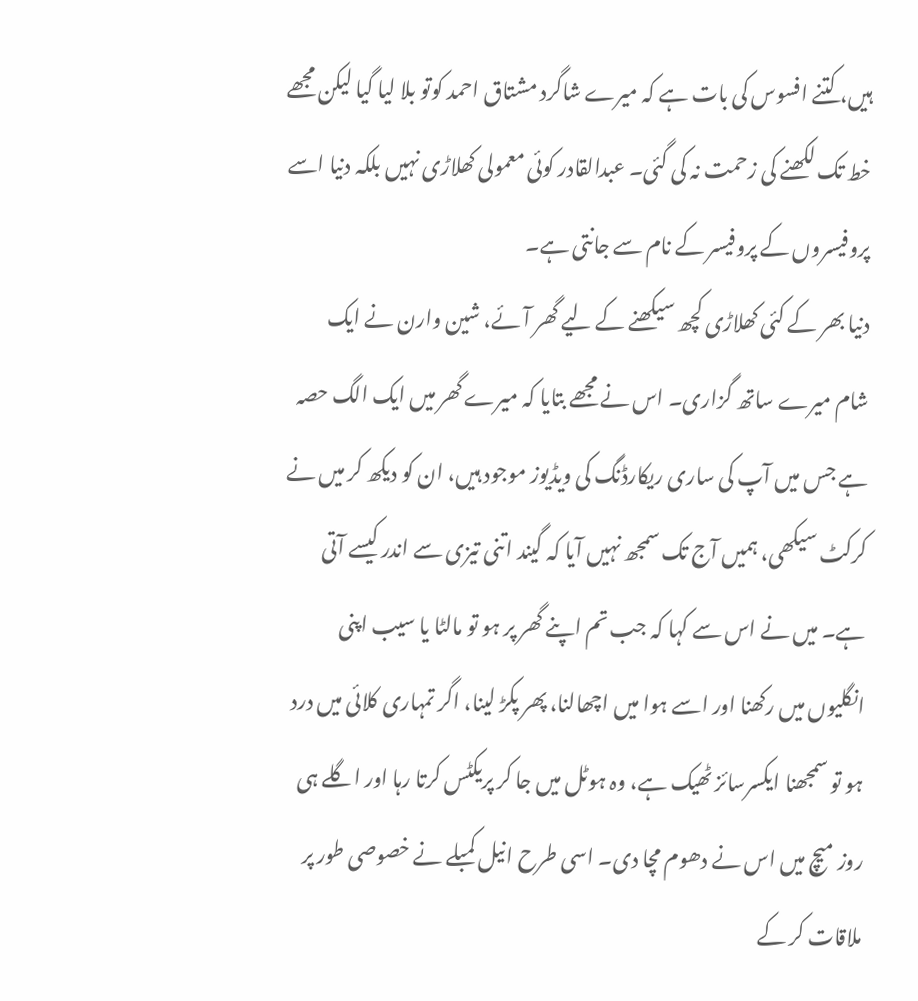ہیں، کتنے افسوس کی بات ہے کہ میرے شاگرد مشتاق احمد کوتو بلا لیا گیا لیکن مجھے خط تک لکھنے کی زحمت نہ کی گئی۔ عبدالقادر کوئی معمولی کھلاڑی نہیں بلکہ دنیا اسے پروفیسروں کے پروفیسر کے نام سے جانتی ہے۔
دنیا بھر کے کئی کھلاڑی کچھ سیکھنے کے لیے گھر آئے، شین وارن نے ایک شام میرے ساتھ گزاری۔ اس نے مجھے بتایا کہ میرے گھر میں ایک الگ حصہ ہے جس میں آپ کی ساری ریکارڈنگ کی ویڈیوز موجود ہیں، ان کو دیکھ کر میں نے کرکٹ سیکھی، ہمیں آج تک سمجھ نہیں آیا کہ گیند اتنی تیزی سے اندر کیسے آتی ہے۔ میں نے اس سے کہا کہ جب تم اپنے گھر پر ہو تو مالٹا یا سیب اپنی انگلیوں میں رکھنا اور اسے ہوا میں اچھالنا، پھر پکڑ لینا، اگر تمہاری کلائی میں درد ہو تو سمجھنا ایکسرسائز ٹھیک ہے، وہ ہوٹل میں جا کر پریکٹس کرتا رہا اور اگلے ہی روز میچ میں اس نے دھوم مچا دی۔ اسی طرح انیل کمبلے نے خصوصی طور پر ملاقات کر کے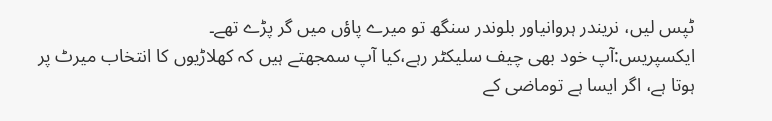ٹپس لیں، نریندر ہروانیاور بلوندر سنگھ تو میرے پاؤں میں گر پڑے تھے۔
ایکسپریس:آپ خود بھی چیف سلیکٹر رہے،کیا آپ سمجھتے ہیں کہ کھلاڑیوں کا انتخاب میرٹ پر ہوتا ہے، اگر ایسا ہے توماضی کے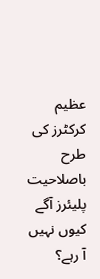عظیم کرکٹرز کی طرح باصلاحیت پلیئرز آگے کیوں نہیں آ رہے؟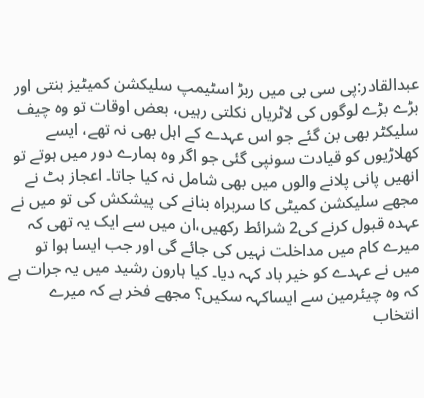عبدالقادر:پی سی بی میں ربڑ اسٹیمپ سلیکشن کمیٹیز بنتی اور بڑے بڑے لوگوں کی لاٹریاں نکلتی رہیں، بعض اوقات تو وہ چیف سلیکٹر بھی بن گئے جو اس عہدے کے اہل بھی نہ تھے، ایسے کھلاڑیوں کو قیادت سونپی گئی جو اگر وہ ہمارے دور میں ہوتے تو انھیں پانی پلانے والوں میں بھی شامل نہ کیا جاتا۔ اعجاز بٹ نے مجھے سلیکشن کمیٹی کا سربراہ بنانے کی پیشکش کی تو میں نے عہدہ قبول کرنے کی2 شرائط رکھیں،ان میں سے ایک یہ تھی کہ میرے کام میں مداخلت نہیں کی جائے گی اور جب ایسا ہوا تو میں نے عہدے کو خیر باد کہہ دیا۔ کیا ہارون رشید میں یہ جرات ہے کہ وہ چیئرمین سے ایساکہہ سکیں؟ مجھے فخر ہے کہ میرے انتخاب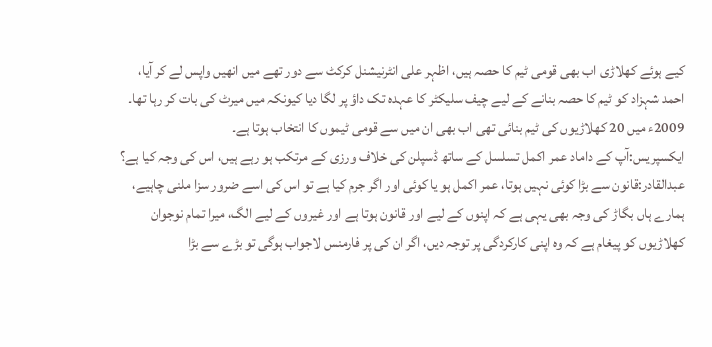کیے ہوئے کھلاڑی اب بھی قومی ٹیم کا حصہ ہیں، اظہر علی انٹرنیشنل کرکٹ سے دور تھے میں انھیں واپس لے کر آیا، احمد شہزاد کو ٹیم کا حصہ بنانے کے لیے چیف سلیکٹر کا عہدہ تک داؤ پر لگا دیا کیونکہ میں میرٹ کی بات کر رہا تھا۔ 2009ء میں 20 کھلاڑیوں کی ٹیم بنائی تھی اب بھی ان میں سے قومی ٹیموں کا انتخاب ہوتا ہے۔
ایکسپریس:آپ کے داماد عمر اکمل تسلسل کے ساتھ ڈسپلن کی خلاف ورزی کے مرتکب ہو رہے ہیں، اس کی وجہ کیا ہے؟
عبدالقادر:قانون سے بڑا کوئی نہیں ہوتا، عمر اکمل ہو یا کوئی اور اگر جرم کیا ہے تو اس کی اسے ضرور سزا ملنی چاہیے، ہمارے ہاں بگاڑ کی وجہ بھی یہی ہے کہ اپنوں کے لیے اور قانون ہوتا ہے اور غیروں کے لیے الگ، میرا تمام نوجوان کھلاڑیوں کو پیغام ہے کہ وہ اپنی کارکردگی پر توجہ دیں، اگر ان کی پر فارمنس لاجواب ہوگی تو بڑے سے بڑا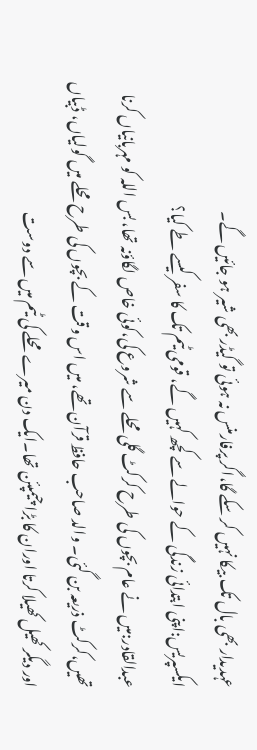عہدیدار بھی بال تک بیکا نہیں کر سکے گا،اگر پرفارمنس نہ ہوئی تو گیڈر بھی شیر ہو جائیں گے۔
ایکسپریس:اپنی ابتدائی زندگی کے حوالے سے کچھ کہیں گے، قومی ٹیم تک کا سفر کیسے طے کیا؟
عبدالقادر:میں نے عام بچوں کی طرح کرکٹ گلی محلے سے شروع کی،کوئی خاص لگاؤنہ تھا، بس اللہ کو مہربانیاں کرنا تھیں،کرکٹ ذریعہ بن گئی۔ والد صاحب حافظ قرآن تھے، میں اس وقت کے بچوں کی طرح محلے میں گولیاں، ڈبیاں اور دیگر کھیل کھیلا کرتا اوران کا بڑا چیمپئن تھا۔ایک دن میرے محلے کی ٹیم میں سے دوست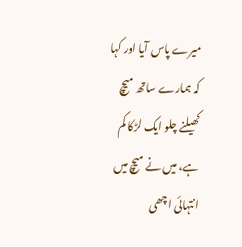میرے پاس آیا اور کہا کہ ہمارے ساتھ میچ کھیلنے چلو ایک لڑکا کم ہے، میں نے میچ میں انتہائی اچھی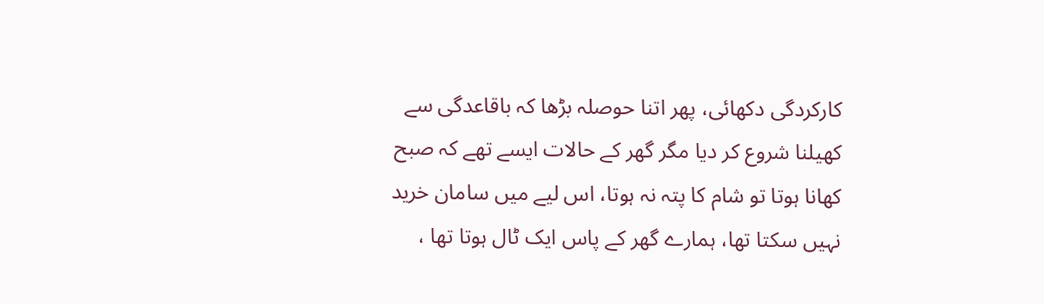کارکردگی دکھائی، پھر اتنا حوصلہ بڑھا کہ باقاعدگی سے کھیلنا شروع کر دیا مگر گھر کے حالات ایسے تھے کہ صبح کھانا ہوتا تو شام کا پتہ نہ ہوتا، اس لیے میں سامان خرید نہیں سکتا تھا، ہمارے گھر کے پاس ایک ٹال ہوتا تھا ،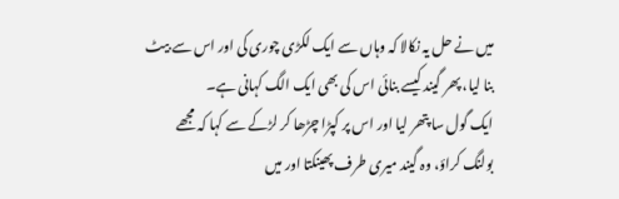میں نے حل یہ نکالا کہ وہاں سے ایک لکڑی چوری کی اور اس سے بیٹ بنا لیا، پھر گیند کیسے بنائی اس کی بھی ایک الگ کہانی ہے۔
ایک گول سا پتھر لیا اور اس پر کپڑا چڑھا کر لڑکے سے کہا کہ مجھے بولنگ کراؤ، وہ گیند میری طرف پھینکتا اور میں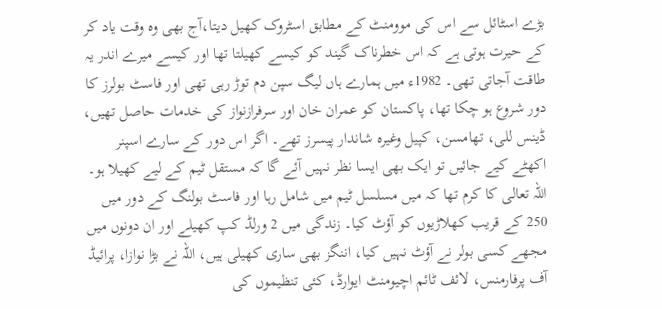بڑے اسٹائل سے اس کی موومنٹ کے مطابق اسٹروک کھیل دیتا،آج بھی وہ وقت یاد کر کے حیرت ہوتی ہے کہ اس خطرناک گیند کو کیسے کھیلتا تھا اور کیسے میرے اندر یہ طاقت آجاتی تھی۔ 1982ء میں ہمارے ہاں لیگ سپن دم توڑ رہی تھی اور فاسٹ بولرز کا دور شروع ہو چکا تھا، پاکستان کو عمران خان اور سرفرازنواز کی خدمات حاصل تھیں، ڈینس للی، تھامسن، کپیل وغیرہ شاندار پیسرز تھے۔ اگر اس دور کے سارے اسپنر اکھٹے کیے جائیں تو ایک بھی ایسا نظر نہیں آئے گا کہ مستقل ٹیم کے لیے کھیلا ہو۔
اللہ تعالی کا کرم تھا کہ میں مسلسل ٹیم میں شامل رہا اور فاسٹ بولنگ کے دور میں 250 کے قریب کھلاڑیوں کو آؤٹ کیا۔ زندگی میں 2 ورلڈ کپ کھیلے اور ان دونوں میں مجھے کسی بولر نے آؤٹ نہیں کیا، اننگز بھی ساری کھیلی ہیں، اللہ نے بڑا نوازا، پرائیڈ آف پرفارمنس، لائف ٹائم اچیومنٹ ایوارڈ، کئی تنظیموں کی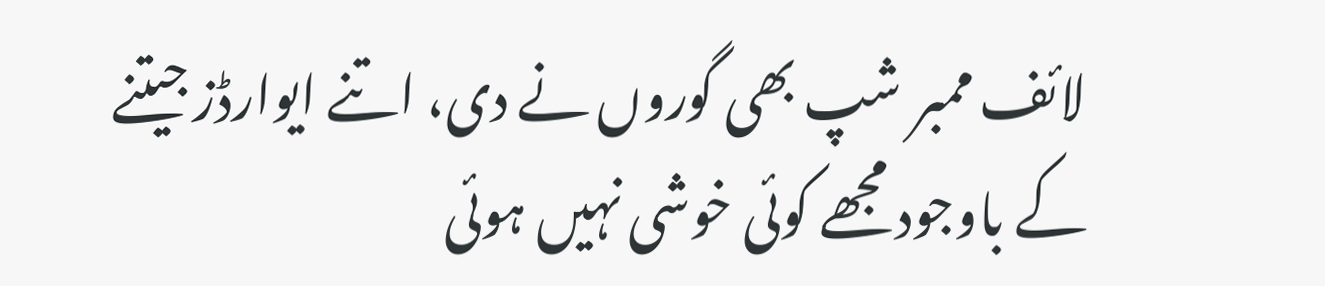لائف ممبر شپ بھی گوروں نے دی، اتنے ایوارڈز جیتنے کے باوجود مجھے کوئی خوشی نہیں ہوئی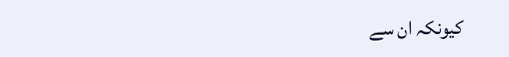کیونکہ ان سے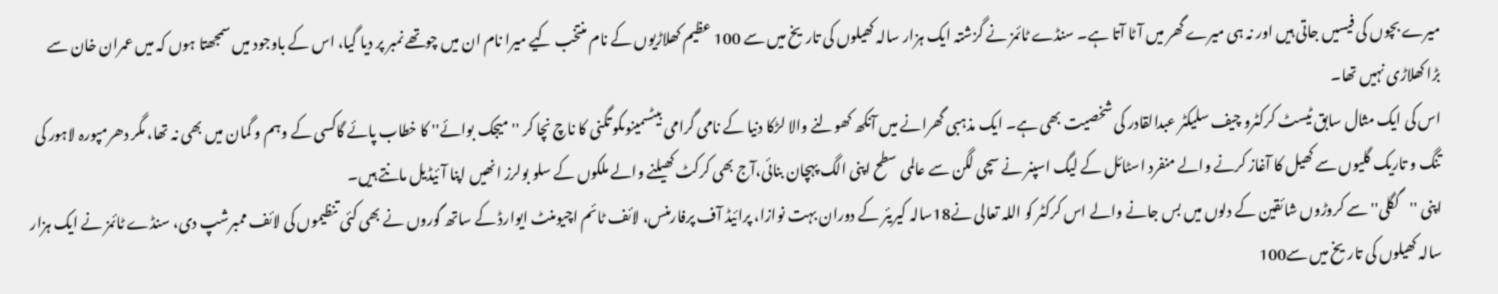میرے بچوں کی فیسیں جاتی ہیں اور نہ ہی میرے گھر میں آٹا آتا ہے۔ سنڈے ٹائمز نے گزشتہ ایک ہزار سالہ کھیلوں کی تاریخ میں سے 100 عظیم کھلاڑیوں کے نام منتخب کیے میرا نام ان میں چوتھے نمبر پر دیا گیا، اس کے باوجود میں سمجھتا ہوں کہ میں عمران خان سے بڑا کھلاڑی نہیں تھا۔
اس کی ایک مثال سابق ٹیسٹ کرکٹرو چیف سلیکٹر عبدالقادر کی شخصیت بھی ہے۔ ایک مذہبی گھرانے میں آنکھ کھولنے والا لڑکا دنیا کے نامی گرامی بیٹسمینوںکو تگنی کا ناچ نچا کر ''میجک بوائے'' کا خطاب پائے گاکسی کے وہم و گمان میں بھی نہ تھا، مگر دھرمپورہ لاہور کی تنگ و تاریک گلیوں سے کھیل کا آغاز کرنے والے منفرد اسٹائل کے لیگ اسپنر نے سچی لگن سے عالمی سطح اپنی الگ پہچان بنائی،آج بھی کرکٹ کھیلنے والے ملکوں کے سلو بولرز انھیں اپنا آئیڈیل مانتے ہیں۔
اپنی ''گگلی'' سے کروڑوں شائقین کے دلوں میں بس جانے والے اس کرکٹر کو اللہ تعالی نے18سالہ کیریئر کے دوران بہت نوازا، پرائیڈ آف پرفارمنس، لائف ٹائم اچیومنٹ ایوارڈ کے ساتھ گوروں نے بھی کئی تنظیموں کی لائف ممبرشپ دی، سنڈے ٹائمز نے ایک ہزار سالہ کھیلوں کی تاریخ میں سے100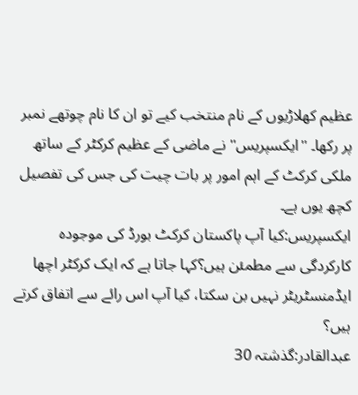عظیم کھلاڑیوں کے نام منتخب کیے تو ان کا نام چوتھے نمبر پر رکھا۔ ''ایکسپریس'' نے ماضی کے عظیم کرکٹر کے ساتھ ملکی کرکٹ کے اہم امور پر بات چیت کی جس کی تفصیل کچھ یوں ہے۔
ایکسپریس:کیا آپ پاکستان کرکٹ بورڈ کی موجودہ کارکردگی سے مطمئن ہیں؟کہا جاتا ہے کہ ایک کرکٹر اچھا ایڈمنسٹریٹر نہیں بن سکتا، کیا آپ اس رائے سے اتفاق کرتے ہیں؟
عبدالقادر:گذشتہ 30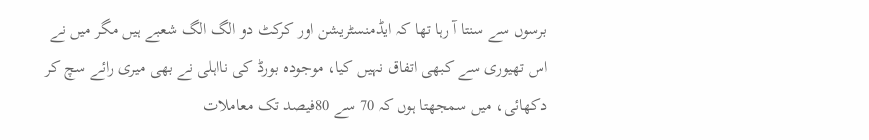برسوں سے سنتا آ رہا تھا کہ ایڈمنسٹریشن اور کرکٹ دو الگ الگ شعبے ہیں مگر میں نے اس تھیوری سے کبھی اتفاق نہیں کیا، موجودہ بورڈ کی نااہلی نے بھی میری رائے سچ کر دکھائی، میں سمجھتا ہوں کہ 70 سے 80فیصد تک معاملات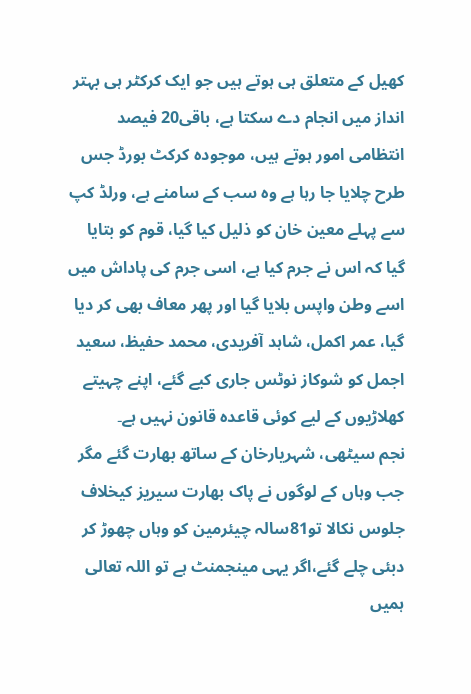کھیل کے متعلق ہی ہوتے ہیں جو ایک کرکٹر ہی بہتر انداز میں انجام دے سکتا ہے، باقی20 فیصد انتظامی امور ہوتے ہیں، موجودہ کرکٹ بورڈ جس طرح چلایا جا رہا ہے وہ سب کے سامنے ہے، ورلڈ کپ سے پہلے معین خان کو ذلیل کیا گیا، قوم کو بتایا گیا کہ اس نے جرم کیا ہے، اسی جرم کی پاداش میں اسے وطن واپس بلایا گیا اور پھر معاف بھی کر دیا گیا، عمر اکمل، شاہد آفریدی، محمد حفیظ، سعید اجمل کو شوکاز نوٹس جاری کیے گئے، اپنے چہیتے کھلاڑیوں کے لیے کوئی قاعدہ قانون نہیں ہے۔
نجم سیٹھی، شہریارخان کے ساتھ بھارت گئے مگر جب وہاں کے لوگوں نے پاک بھارت سیریز کیخلاف جلوس نکالا تو81سالہ چیئرمین کو وہاں چھوڑ کر دبئی چلے گئے،اگر یہی مینجمنٹ ہے تو اللہ تعالی ہمیں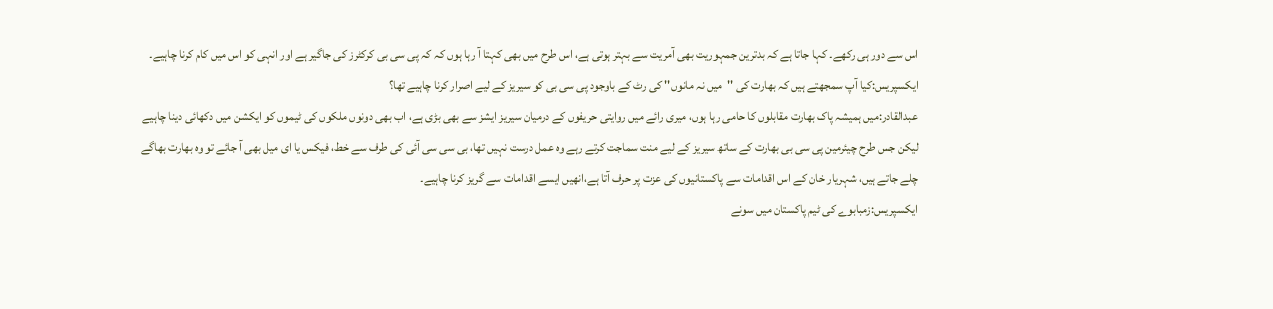اس سے دور ہی رکھے۔ کہا جاتا ہے کہ بدترین جمہوریت بھی آمریت سے بہتر ہوتی ہے، اس طرح میں بھی کہتا آ رہا ہوں کہ کہ پی سی بی کرکٹرز کی جاگیر ہے اور انہی کو اس میں کام کرنا چاہیے۔
ایکسپریس:کیا آپ سمجھتے ہیں کہ بھارت کی ''میں نہ مانوں'' کی رٹ کے باوجود پی سی بی کو سیریز کے لیے اصرار کرنا چاہیے تھا؟
عبدالقادر:میں ہمیشہ پاک بھارت مقابلوں کا حامی رہا ہوں، میری رائے میں روایتی حریفوں کے درمیان سیریز ایشز سے بھی بڑی ہے، اب بھی دونوں ملکوں کی ٹیموں کو ایکشن میں دکھائی دینا چاہیے لیکن جس طرح چیئرمین پی سی بی بھارت کے ساتھ سیریز کے لیے منت سماجت کرتے رہے وہ عمل درست نہیں تھا، بی سی سی آئی کی طرف سے خط، فیکس یا ای میل بھی آ جائے تو وہ بھارت بھاگے چلے جاتے ہیں، شہریار خان کے اس اقدامات سے پاکستانیوں کی عزت پر حرف آتا ہے،انھیں ایسے اقدامات سے گریز کرنا چاہیے۔
ایکسپریس:زمبابوے کی ٹیم پاکستان میں سونے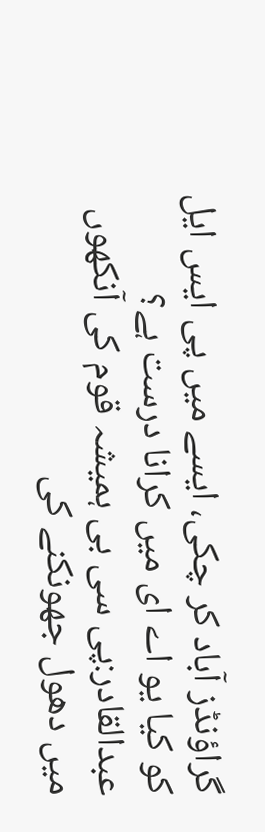گراؤنڈز آباد کر چکی، ایسے میں پی ایس ایل کو کیا یو اے ای میں کرانا درست ہے؟
عبدالقادر:پی سی بی ہمیشہ قوم کی آنکھوں میں دھول جھونکنے کی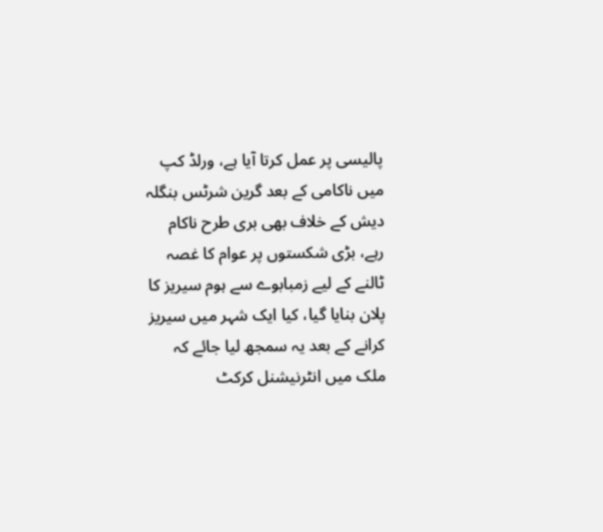پالیسی پر عمل کرتا آیا ہے، ورلڈ کپ میں ناکامی کے بعد گرین شرٹس بنگلہ دیش کے خلاف بھی بری طرح ناکام رہے، بڑی شکستوں پر عوام کا غصہ ٹالنے کے لیے زمبابوے سے ہوم سیریز کا پلان بنایا گیا، کیا ایک شہر میں سیریز کرانے کے بعد یہ سمجھ لیا جائے کہ ملک میں انٹرنیشنل کرکٹ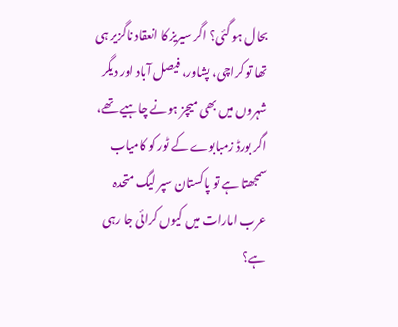بحال ہو گئی؟ اگر سیریز کا انعقاد ناگزیر ہی تھا تو کراچی، پشاور، فیصل آباد اور دیگر شہروں میں بھی میچز ہونے چاہیے تھے، اگر بورڈ زمبابوے کے ٹور کو کامیاب سمجھتا ہے تو پاکستان سپر لیگ متحدہ عرب امارات میں کیوں کرائی جا رہی ہے؟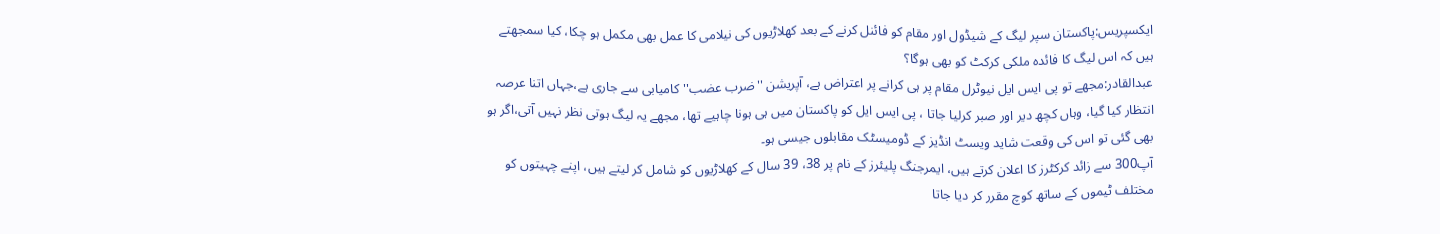ایکسپریس:پاکستان سپر لیگ کے شیڈول اور مقام کو فائنل کرنے کے بعد کھلاڑیوں کی نیلامی کا عمل بھی مکمل ہو چکا، کیا سمجھتے ہیں کہ اس لیگ کا فائدہ ملکی کرکٹ کو بھی ہوگا؟
عبدالقادر:مجھے تو پی ایس ایل نیوٹرل مقام پر ہی کرانے پر اعتراض ہے، آپریشن ''ضرب عضب'' کامیابی سے جاری ہے،جہاں اتنا عرصہ انتظار کیا گیا، وہاں کچھ دیر اور صبر کرلیا جاتا ، پی ایس ایل کو پاکستان میں ہی ہونا چاہیے تھا، مجھے یہ لیگ ہوتی نظر نہیں آتی،اگر ہو بھی گئی تو اس کی وقعت شاید ویسٹ انڈیز کے ڈومیسٹک مقابلوں جیسی ہو۔
آپ300 سے زائد کرکٹرز کا اعلان کرتے ہیں، ایمرجنگ پلیئرز کے نام پر 38، 39 سال کے کھلاڑیوں کو شامل کر لیتے ہیں، اپنے چہیتوں کو مختلف ٹیموں کے ساتھ کوچ مقرر کر دیا جاتا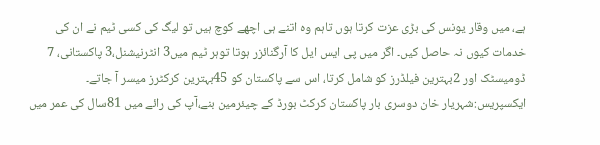ہے، میں وقار یونس کی بڑی عزت کرتا ہوں تاہم وہ اتنے ہی اچھے کوچ ہیں تو لیگ کی کسی ٹیم نے ان کی خدمات کیوں نہ حاصل کیں۔ اگر میں پی ایس ایل کا آرگنائزر ہوتا توہر ٹیم میں3 انٹرنیشنل،3 پاکستانی، 7 ڈومیسٹک اور 2بہترین فیلڈرز کو شامل کرتا، اس سے پاکستان کو 45بہترین کرکٹرز میسر آ جاتے۔
ایکسپریس:شہریار خان دوسری بار پاکستان کرکٹ بورڈ کے چیئرمین بنے،آپ کی رائے میں 81سال کی عمر میں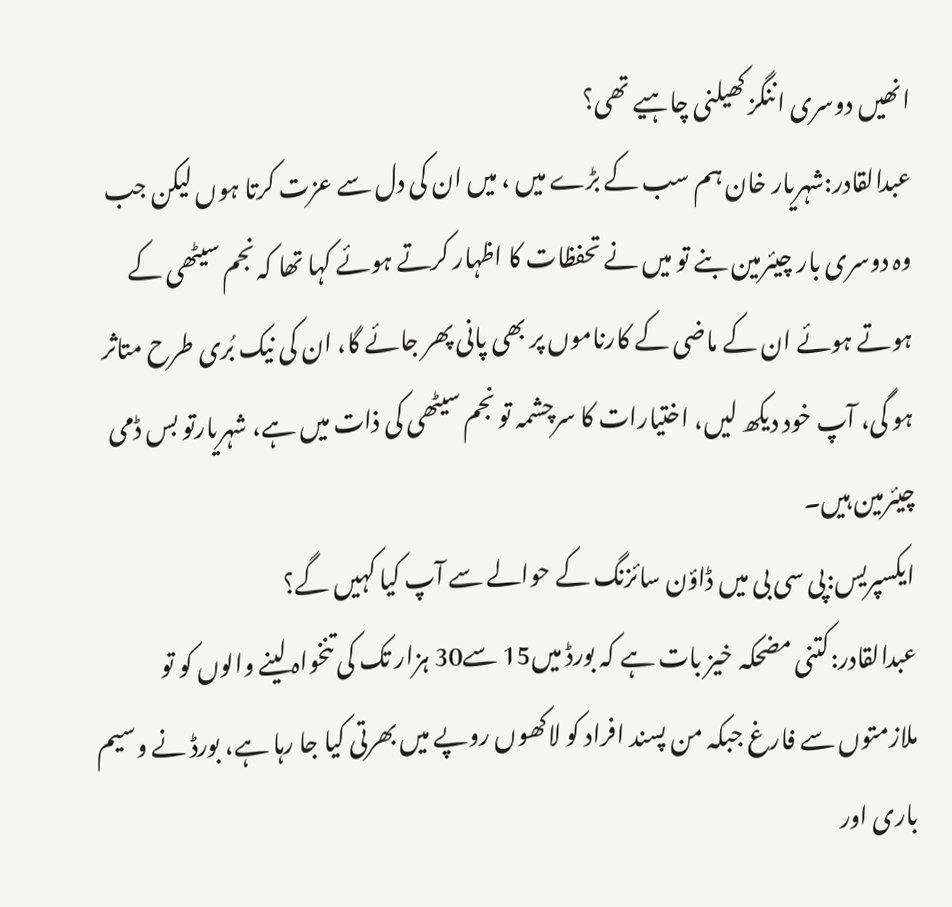انھیں دوسری اننگز کھیلنی چاہیے تھی؟
عبدالقادر:شہریار خان ہم سب کے بڑے میں ، میں ان کی دل سے عزت کرتا ہوں لیکن جب وہ دوسری بار چیئرمین بنے تو میں نے تحفظات کا اظہار کرتے ہوئے کہا تھا کہ نجم سیٹھی کے ہوتے ہوئے ان کے ماضی کے کارناموں پر بھی پانی پھر جائے گا، ان کی نیک بُری طرح متاثر ہو گی، آپ خود دیکھ لیں، اختیارات کا سرچشمہ تو نجم سیٹھی کی ذات میں ہے، شہریارتو بس ڈمی چیئرمین ہیں۔
ایکسپریس:پی سی بی میں ڈاؤن سائزنگ کے حوالے سے آپ کیا کہیں گے؟
عبدالقادر:کتنی مضحکہ خیز بات ہے کہ بورڈ میں15 سے30 ہزار تک کی تنخواہ لینے والوں کو تو ملازمتوں سے فارغ جبکہ من پسند افراد کو لاکھوں روپے میں بھرتی کیا جا رہا ہے، بورڈ نے وسیم باری اور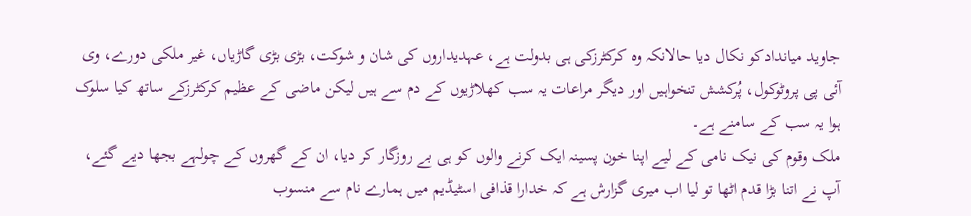جاوید میاندادکو نکال دیا حالانکہ وہ کرکٹرزکی ہی بدولت ہے، عہدیداروں کی شان و شوکت، بڑی بڑی گاڑیاں، غیر ملکی دورے، وی آئی پی پروٹوکول، پُرکشش تنخواہیں اور دیگر مراعات یہ سب کھلاڑیوں کے دم سے ہیں لیکن ماضی کے عظیم کرکٹرزکے ساتھ کیا سلوک ہوا یہ سب کے سامنے ہے۔
ملک وقوم کی نیک نامی کے لیے اپنا خون پسینہ ایک کرنے والوں کو ہی بے روزگار کر دیا، ان کے گھروں کے چولہے بجھا دیے گئے، آپ نے اتنا بڑا قدم اٹھا تو لیا اب میری گزارش ہے کہ خدارا قذافی اسٹیڈیم میں ہمارے نام سے منسوب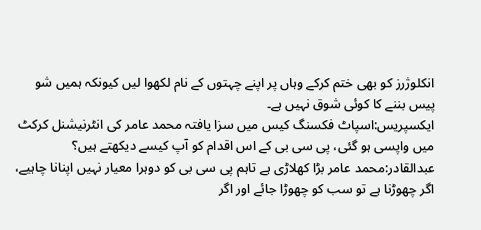انکلوژرز کو بھی ختم کرکے وہاں پر اپنے چہتوں کے نام لکھوا لیں کیونکہ ہمیں شو پیس بننے کا کوئی شوق نہیں ہے۔
ایکسپریس:اسپاٹ فکسنگ کیس میں سزا یافتہ محمد عامر کی انٹرنیشنل کرکٹ میں واپسی ہو گئی، پی سی بی کے اس اقدام کو آپ کیسے دیکھتے ہیں؟
عبدالقادر:محمد عامر بڑا کھلاڑی ہے تاہم پی سی بی کو دوہرا معیار نہیں اپنانا چاہیے، اگر چھوڑنا ہے تو سب کو چھوڑا جائے اور اگر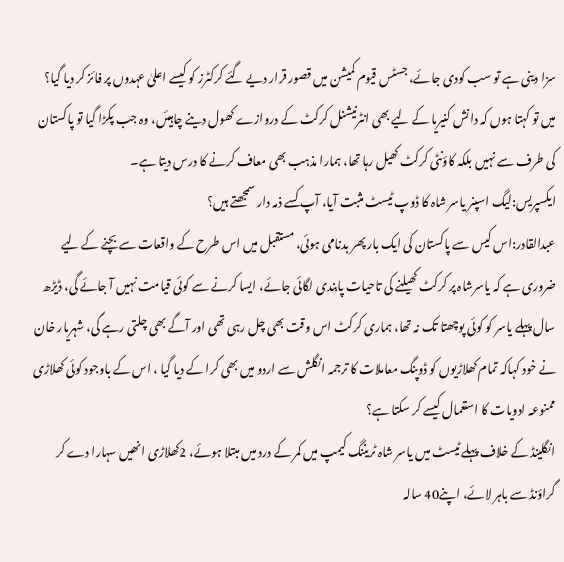سزا دینی ہے تو سب کودی جائے، جسٹس قیوم کمیشن میں قصور قرار دیے گئے کرکٹرز کو کیسے اعلیٰ عہدوں پر فائز کر دیا گیا؟ میں تو کہتا ہوں کہ دانش کنیریا کے لیے بھی انٹرنیشنل کرکٹ کے دروازے کھول دینے چاہیئں، وہ جب پکڑا گیا تو پاکستان کی طرف سے نہیں بلکہ کاؤنٹی کرکٹ کھیل رہا تھا، ہمارا مذہب بھی معاف کرنے کا درس دیتا ہے۔
ایکسپریس:لیگ اسپنر یاسر شاہ کا ڈوپ ٹیسٹ مثبت آیا، آپ کسے ذمہ دار سمجھتے ہیں؟
عبدالقادر:اس کیس سے پاکستان کی ایک بار پھر بدنامی ہوئی، مستقبل میں اس طرح کے واقعات سے بچنے کے لیے ضروری ہے کہ یاسرشاہ پر کرکٹ کھیلنے کی تاحیات پابندی لگائی جائے، ایسا کرنے سے کوئی قیامت نہیں آ جائے گی، ڈیڑھ سال پہلے یاسر کو کوئی پوچھتا تک نہ تھا، ہماری کرکٹ اس وقت بھی چل رہی تھی اور آگے بھی چلتی رہے گی، شہریار خان نے خود کہاکہ تمام کھلاڑیوں کو ڈوپنگ معاملات کا ترجمہ انگلش سے اردو میں بھی کرا کے دیا گیا ، اس کے باوجود کوئی کھلاڑی ممنوعہ ادویات کا استعمال کیسے کر سکتا ہے؟
انگلینڈ کے خلاف پہلے ٹیسٹ میں یاسر شاہ ٹریننگ کیمپ میں کمر کے درد میں مبتلا ہوئے، 2کھلاڑی انھیں سہارا دے کر گراؤنڈ سے باہر لائے، اپنے40 سالہ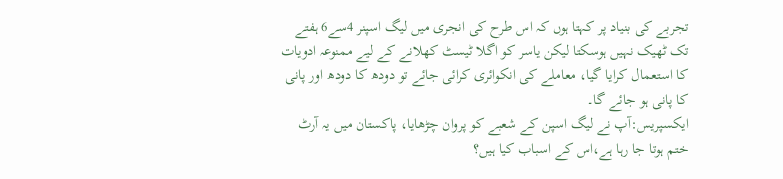تجربے کی بنیاد پر کہتا ہوں کہ اس طرح کی انجری میں لیگ اسپنر 4سے6 ہفتے تک ٹھیک نہیں ہوسکتا لیکن یاسر کو اگلا ٹیسٹ کھلانے کے لیے ممنوعہ ادویات کا استعمال کرایا گیا، معاملے کی انکوائری کرائی جائے تو دودھ کا دودھ اور پانی کا پانی ہو جائے گا۔
ایکسپریس:آپ نے لیگ اسپن کے شعبے کو پروان چڑھایا، پاکستان میں یہ آرٹ ختم ہوتا جا رہا ہے،اس کے اسباب کیا ہیں؟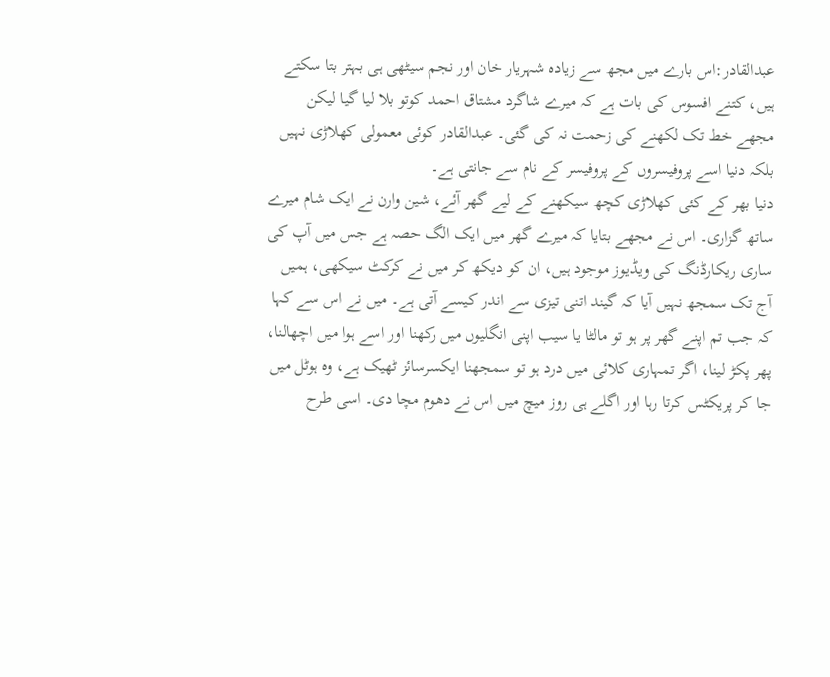عبدالقادر:اس بارے میں مجھ سے زیادہ شہریار خان اور نجم سیٹھی ہی بہتر بتا سکتے ہیں، کتنے افسوس کی بات ہے کہ میرے شاگرد مشتاق احمد کوتو بلا لیا گیا لیکن مجھے خط تک لکھنے کی زحمت نہ کی گئی۔ عبدالقادر کوئی معمولی کھلاڑی نہیں بلکہ دنیا اسے پروفیسروں کے پروفیسر کے نام سے جانتی ہے۔
دنیا بھر کے کئی کھلاڑی کچھ سیکھنے کے لیے گھر آئے، شین وارن نے ایک شام میرے ساتھ گزاری۔ اس نے مجھے بتایا کہ میرے گھر میں ایک الگ حصہ ہے جس میں آپ کی ساری ریکارڈنگ کی ویڈیوز موجود ہیں، ان کو دیکھ کر میں نے کرکٹ سیکھی، ہمیں آج تک سمجھ نہیں آیا کہ گیند اتنی تیزی سے اندر کیسے آتی ہے۔ میں نے اس سے کہا کہ جب تم اپنے گھر پر ہو تو مالٹا یا سیب اپنی انگلیوں میں رکھنا اور اسے ہوا میں اچھالنا، پھر پکڑ لینا، اگر تمہاری کلائی میں درد ہو تو سمجھنا ایکسرسائز ٹھیک ہے، وہ ہوٹل میں جا کر پریکٹس کرتا رہا اور اگلے ہی روز میچ میں اس نے دھوم مچا دی۔ اسی طرح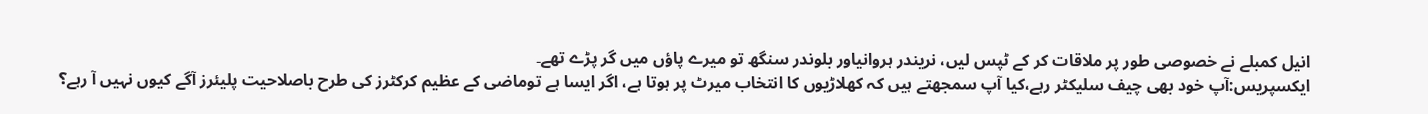انیل کمبلے نے خصوصی طور پر ملاقات کر کے ٹپس لیں، نریندر ہروانیاور بلوندر سنگھ تو میرے پاؤں میں گر پڑے تھے۔
ایکسپریس:آپ خود بھی چیف سلیکٹر رہے،کیا آپ سمجھتے ہیں کہ کھلاڑیوں کا انتخاب میرٹ پر ہوتا ہے، اگر ایسا ہے توماضی کے عظیم کرکٹرز کی طرح باصلاحیت پلیئرز آگے کیوں نہیں آ رہے؟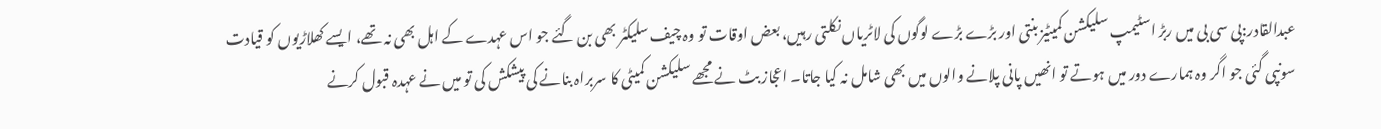عبدالقادر:پی سی بی میں ربڑ اسٹیمپ سلیکشن کمیٹیز بنتی اور بڑے بڑے لوگوں کی لاٹریاں نکلتی رہیں، بعض اوقات تو وہ چیف سلیکٹر بھی بن گئے جو اس عہدے کے اہل بھی نہ تھے، ایسے کھلاڑیوں کو قیادت سونپی گئی جو اگر وہ ہمارے دور میں ہوتے تو انھیں پانی پلانے والوں میں بھی شامل نہ کیا جاتا۔ اعجاز بٹ نے مجھے سلیکشن کمیٹی کا سربراہ بنانے کی پیشکش کی تو میں نے عہدہ قبول کرنے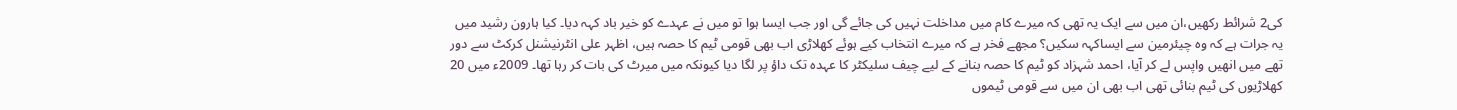کی2 شرائط رکھیں،ان میں سے ایک یہ تھی کہ میرے کام میں مداخلت نہیں کی جائے گی اور جب ایسا ہوا تو میں نے عہدے کو خیر باد کہہ دیا۔ کیا ہارون رشید میں یہ جرات ہے کہ وہ چیئرمین سے ایساکہہ سکیں؟ مجھے فخر ہے کہ میرے انتخاب کیے ہوئے کھلاڑی اب بھی قومی ٹیم کا حصہ ہیں، اظہر علی انٹرنیشنل کرکٹ سے دور تھے میں انھیں واپس لے کر آیا، احمد شہزاد کو ٹیم کا حصہ بنانے کے لیے چیف سلیکٹر کا عہدہ تک داؤ پر لگا دیا کیونکہ میں میرٹ کی بات کر رہا تھا۔ 2009ء میں 20 کھلاڑیوں کی ٹیم بنائی تھی اب بھی ان میں سے قومی ٹیموں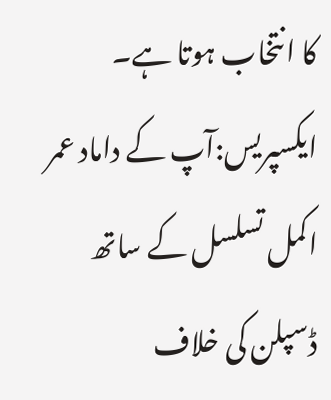کا انتخاب ہوتا ہے۔
ایکسپریس:آپ کے داماد عمر اکمل تسلسل کے ساتھ ڈسپلن کی خلاف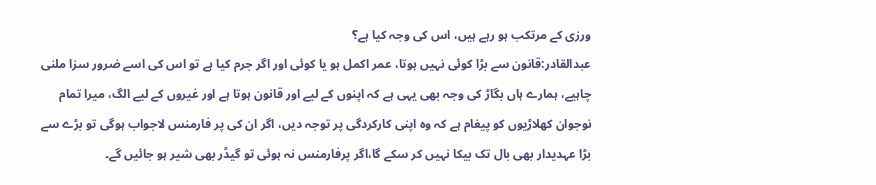ورزی کے مرتکب ہو رہے ہیں، اس کی وجہ کیا ہے؟
عبدالقادر:قانون سے بڑا کوئی نہیں ہوتا، عمر اکمل ہو یا کوئی اور اگر جرم کیا ہے تو اس کی اسے ضرور سزا ملنی چاہیے، ہمارے ہاں بگاڑ کی وجہ بھی یہی ہے کہ اپنوں کے لیے اور قانون ہوتا ہے اور غیروں کے لیے الگ، میرا تمام نوجوان کھلاڑیوں کو پیغام ہے کہ وہ اپنی کارکردگی پر توجہ دیں، اگر ان کی پر فارمنس لاجواب ہوگی تو بڑے سے بڑا عہدیدار بھی بال تک بیکا نہیں کر سکے گا،اگر پرفارمنس نہ ہوئی تو گیڈر بھی شیر ہو جائیں گے۔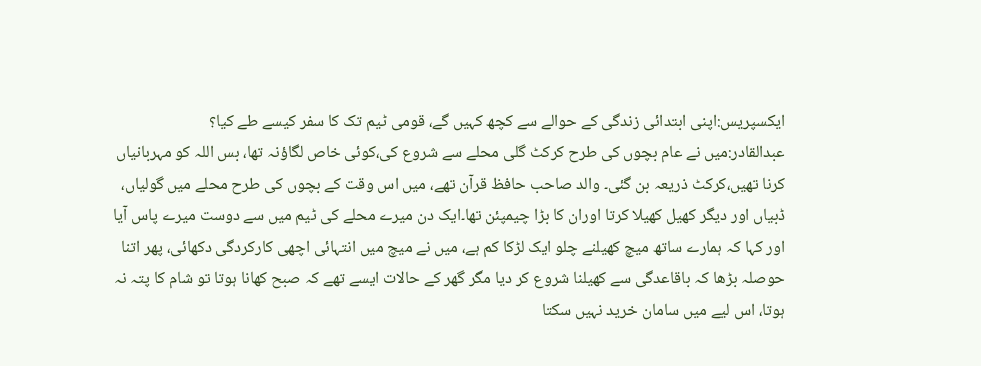ایکسپریس:اپنی ابتدائی زندگی کے حوالے سے کچھ کہیں گے، قومی ٹیم تک کا سفر کیسے طے کیا؟
عبدالقادر:میں نے عام بچوں کی طرح کرکٹ گلی محلے سے شروع کی،کوئی خاص لگاؤنہ تھا، بس اللہ کو مہربانیاں کرنا تھیں،کرکٹ ذریعہ بن گئی۔ والد صاحب حافظ قرآن تھے، میں اس وقت کے بچوں کی طرح محلے میں گولیاں، ڈبیاں اور دیگر کھیل کھیلا کرتا اوران کا بڑا چیمپئن تھا۔ایک دن میرے محلے کی ٹیم میں سے دوست میرے پاس آیا اور کہا کہ ہمارے ساتھ میچ کھیلنے چلو ایک لڑکا کم ہے، میں نے میچ میں انتہائی اچھی کارکردگی دکھائی، پھر اتنا حوصلہ بڑھا کہ باقاعدگی سے کھیلنا شروع کر دیا مگر گھر کے حالات ایسے تھے کہ صبح کھانا ہوتا تو شام کا پتہ نہ ہوتا، اس لیے میں سامان خرید نہیں سکتا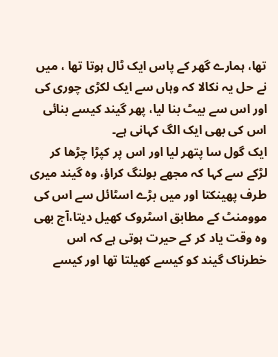تھا، ہمارے گھر کے پاس ایک ٹال ہوتا تھا ، میں نے حل یہ نکالا کہ وہاں سے ایک لکڑی چوری کی اور اس سے بیٹ بنا لیا، پھر گیند کیسے بنائی اس کی بھی ایک الگ کہانی ہے۔
ایک گول سا پتھر لیا اور اس پر کپڑا چڑھا کر لڑکے سے کہا کہ مجھے بولنگ کراؤ، وہ گیند میری طرف پھینکتا اور میں بڑے اسٹائل سے اس کی موومنٹ کے مطابق اسٹروک کھیل دیتا،آج بھی وہ وقت یاد کر کے حیرت ہوتی ہے کہ اس خطرناک گیند کو کیسے کھیلتا تھا اور کیسے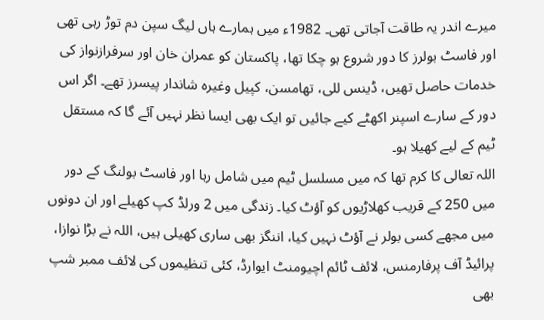میرے اندر یہ طاقت آجاتی تھی۔ 1982ء میں ہمارے ہاں لیگ سپن دم توڑ رہی تھی اور فاسٹ بولرز کا دور شروع ہو چکا تھا، پاکستان کو عمران خان اور سرفرازنواز کی خدمات حاصل تھیں، ڈینس للی، تھامسن، کپیل وغیرہ شاندار پیسرز تھے۔ اگر اس دور کے سارے اسپنر اکھٹے کیے جائیں تو ایک بھی ایسا نظر نہیں آئے گا کہ مستقل ٹیم کے لیے کھیلا ہو۔
اللہ تعالی کا کرم تھا کہ میں مسلسل ٹیم میں شامل رہا اور فاسٹ بولنگ کے دور میں 250 کے قریب کھلاڑیوں کو آؤٹ کیا۔ زندگی میں 2 ورلڈ کپ کھیلے اور ان دونوں میں مجھے کسی بولر نے آؤٹ نہیں کیا، اننگز بھی ساری کھیلی ہیں، اللہ نے بڑا نوازا، پرائیڈ آف پرفارمنس، لائف ٹائم اچیومنٹ ایوارڈ، کئی تنظیموں کی لائف ممبر شپ بھی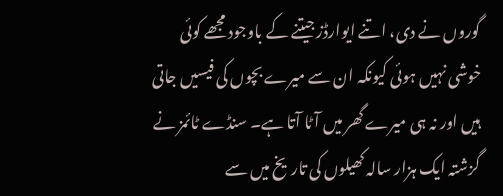گوروں نے دی، اتنے ایوارڈز جیتنے کے باوجود مجھے کوئی خوشی نہیں ہوئی کیونکہ ان سے میرے بچوں کی فیسیں جاتی ہیں اور نہ ہی میرے گھر میں آٹا آتا ہے۔ سنڈے ٹائمز نے گزشتہ ایک ہزار سالہ کھیلوں کی تاریخ میں سے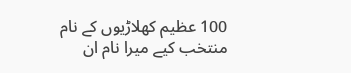100 عظیم کھلاڑیوں کے نام منتخب کیے میرا نام ان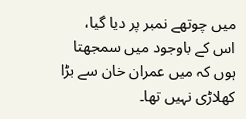میں چوتھے نمبر پر دیا گیا، اس کے باوجود میں سمجھتا ہوں کہ میں عمران خان سے بڑا کھلاڑی نہیں تھا۔